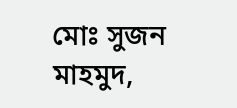মোঃ সুজন মাহমুদ,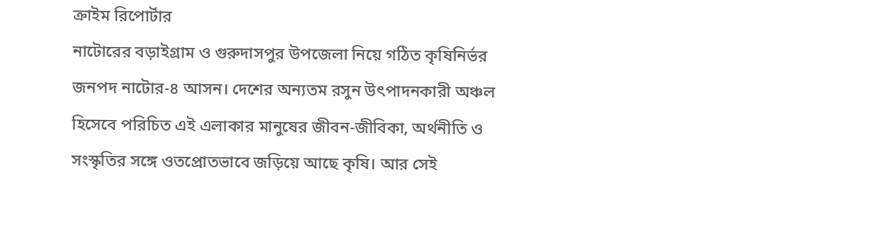ক্রাইম রিপোর্টার
নাটোরের বড়াইগ্রাম ও গুরুদাসপুর উপজেলা নিয়ে গঠিত কৃষিনির্ভর জনপদ নাটোর-৪ আসন। দেশের অন্যতম রসুন উৎপাদনকারী অঞ্চল হিসেবে পরিচিত এই এলাকার মানুষের জীবন-জীবিকা, অর্থনীতি ও সংস্কৃতির সঙ্গে ওতপ্রোতভাবে জড়িয়ে আছে কৃষি। আর সেই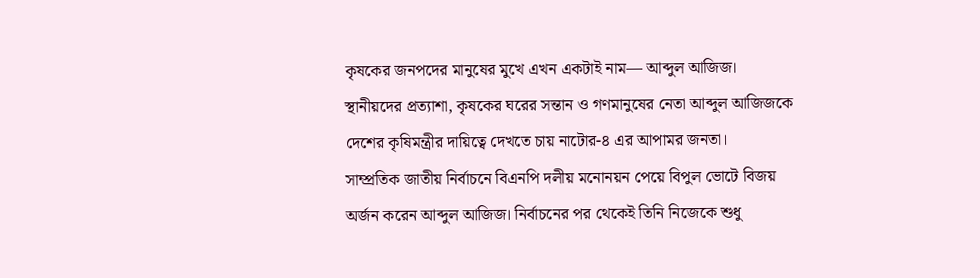কৃষকের জনপদের মানুষের মুখে এখন একটাই নাম— আব্দুল আজিজ। স্থানীয়দের প্রত্যাশা, কৃষকের ঘরের সন্তান ও গণমানুষের নেতা আব্দুল আজিজকে দেশের কৃষিমন্ত্রীর দায়িত্বে দেখতে চায় নাটোর-৪ এর আপামর জনতা।
সাম্প্রতিক জাতীয় নির্বাচনে বিএনপি দলীয় মনোনয়ন পেয়ে বিপুল ভোটে বিজয় অর্জন করেন আব্দুল আজিজ। নির্বাচনের পর থেকেই তিনি নিজেকে শুধু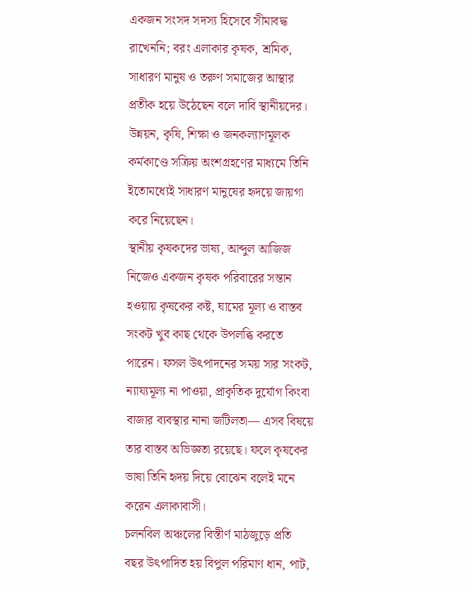একজন সংসদ সদস্য হিসেবে সীমাবদ্ধ রাখেননি; বরং এলাকার কৃষক, শ্রমিক, সাধারণ মানুষ ও তরুণ সমাজের আস্থার প্রতীক হয়ে উঠেছেন বলে দাবি স্থানীয়দের। উন্নয়ন, কৃষি, শিক্ষা ও জনকল্যাণমূলক কর্মকাণ্ডে সক্রিয় অংশগ্রহণের মাধ্যমে তিনি ইতোমধ্যেই সাধারণ মানুষের হৃদয়ে জায়গা করে নিয়েছেন।
স্থানীয় কৃষকদের ভাষ্য, আব্দুল আজিজ নিজেও একজন কৃষক পরিবারের সন্তান হওয়ায় কৃষকের কষ্ট, ঘামের মূল্য ও বাস্তব সংকট খুব কাছ থেকে উপলব্ধি করতে পারেন। ফসল উৎপাদনের সময় সার সংকট, ন্যায্যমূল্য না পাওয়া, প্রাকৃতিক দুর্যোগ কিংবা বাজার ব্যবস্থার নানা জটিলতা— এসব বিষয়ে তার বাস্তব অভিজ্ঞতা রয়েছে। ফলে কৃষকের ভাষা তিনি হৃদয় দিয়ে বোঝেন বলেই মনে করেন এলাকাবাসী।
চলনবিল অঞ্চলের বিস্তীর্ণ মাঠজুড়ে প্রতি বছর উৎপাদিত হয় বিপুল পরিমাণ ধান, পাট,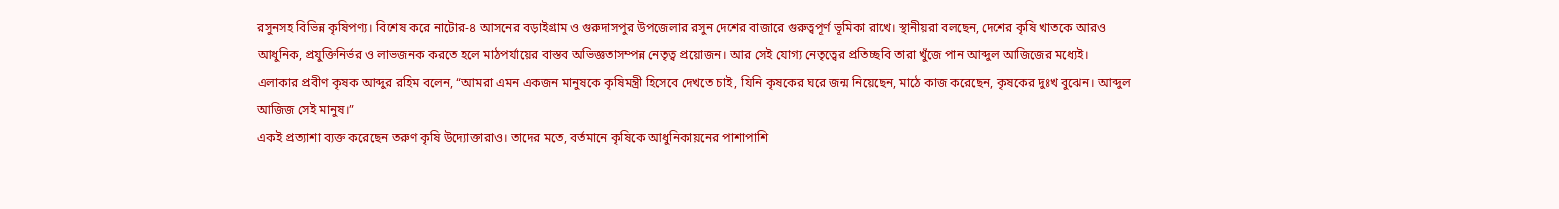রসুনসহ বিভিন্ন কৃষিপণ্য। বিশেষ করে নাটোর-৪ আসনের বড়াইগ্রাম ও গুরুদাসপুর উপজেলার রসুন দেশের বাজারে গুরুত্বপূর্ণ ভূমিকা রাখে। স্থানীয়রা বলছেন, দেশের কৃষি খাতকে আরও আধুনিক, প্রযুক্তিনির্ভর ও লাভজনক করতে হলে মাঠপর্যায়ের বাস্তব অভিজ্ঞতাসম্পন্ন নেতৃত্ব প্রয়োজন। আর সেই যোগ্য নেতৃত্বের প্রতিচ্ছবি তারা খুঁজে পান আব্দুল আজিজের মধ্যেই।
এলাকার প্রবীণ কৃষক আব্দুর রহিম বলেন, “আমরা এমন একজন মানুষকে কৃষিমন্ত্রী হিসেবে দেখতে চাই, যিনি কৃষকের ঘরে জন্ম নিয়েছেন, মাঠে কাজ করেছেন, কৃষকের দুঃখ বুঝেন। আব্দুল আজিজ সেই মানুষ।”
একই প্রত্যাশা ব্যক্ত করেছেন তরুণ কৃষি উদ্যোক্তারাও। তাদের মতে, বর্তমানে কৃষিকে আধুনিকায়নের পাশাপাশি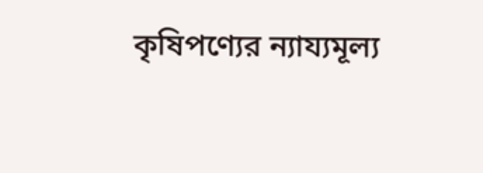কৃষিপণ্যের ন্যায্যমূল্য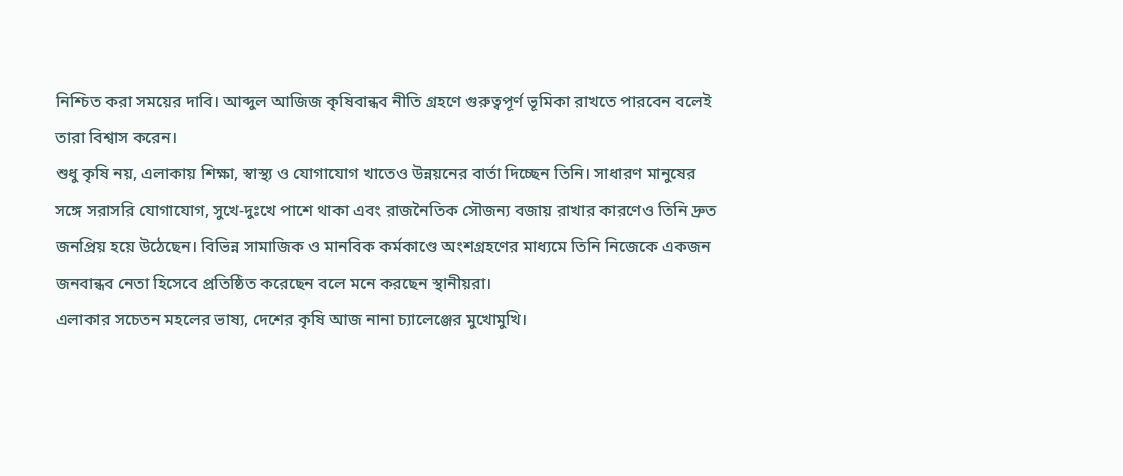নিশ্চিত করা সময়ের দাবি। আব্দুল আজিজ কৃষিবান্ধব নীতি গ্রহণে গুরুত্বপূর্ণ ভূমিকা রাখতে পারবেন বলেই তারা বিশ্বাস করেন।
শুধু কৃষি নয়, এলাকায় শিক্ষা, স্বাস্থ্য ও যোগাযোগ খাতেও উন্নয়নের বার্তা দিচ্ছেন তিনি। সাধারণ মানুষের সঙ্গে সরাসরি যোগাযোগ, সুখে-দুঃখে পাশে থাকা এবং রাজনৈতিক সৌজন্য বজায় রাখার কারণেও তিনি দ্রুত জনপ্রিয় হয়ে উঠেছেন। বিভিন্ন সামাজিক ও মানবিক কর্মকাণ্ডে অংশগ্রহণের মাধ্যমে তিনি নিজেকে একজন জনবান্ধব নেতা হিসেবে প্রতিষ্ঠিত করেছেন বলে মনে করছেন স্থানীয়রা।
এলাকার সচেতন মহলের ভাষ্য, দেশের কৃষি আজ নানা চ্যালেঞ্জের মুখোমুখি।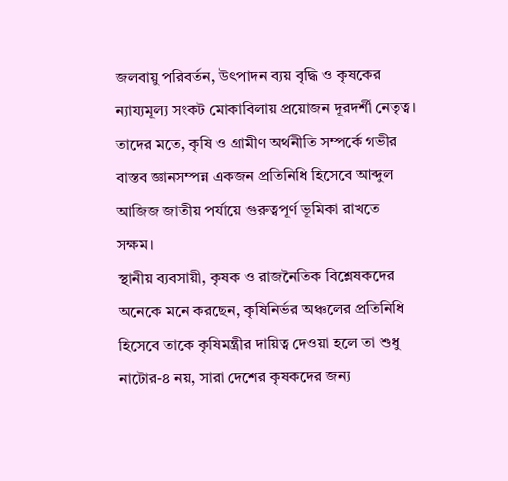জলবায়ু পরিবর্তন, উৎপাদন ব্যয় বৃদ্ধি ও কৃষকের ন্যায্যমূল্য সংকট মোকাবিলায় প্রয়োজন দূরদর্শী নেতৃত্ব। তাদের মতে, কৃষি ও গ্রামীণ অর্থনীতি সম্পর্কে গভীর বাস্তব জ্ঞানসম্পন্ন একজন প্রতিনিধি হিসেবে আব্দুল আজিজ জাতীয় পর্যায়ে গুরুত্বপূর্ণ ভূমিকা রাখতে সক্ষম।
স্থানীয় ব্যবসায়ী, কৃষক ও রাজনৈতিক বিশ্লেষকদের অনেকে মনে করছেন, কৃষিনির্ভর অঞ্চলের প্রতিনিধি হিসেবে তাকে কৃষিমন্ত্রীর দায়িত্ব দেওয়া হলে তা শুধু নাটোর-৪ নয়, সারা দেশের কৃষকদের জন্য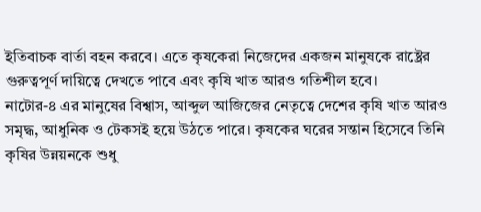ইতিবাচক বার্তা বহন করবে। এতে কৃষকেরা নিজেদের একজন মানুষকে রাষ্ট্রের গুরুত্বপূর্ণ দায়িত্বে দেখতে পাবে এবং কৃষি খাত আরও গতিশীল হবে।
নাটোর-৪ এর মানুষের বিশ্বাস, আব্দুল আজিজের নেতৃত্বে দেশের কৃষি খাত আরও সমৃদ্ধ, আধুনিক ও টেকসই হয়ে উঠতে পারে। কৃষকের ঘরের সন্তান হিসেবে তিনি কৃষির উন্নয়নকে শুধু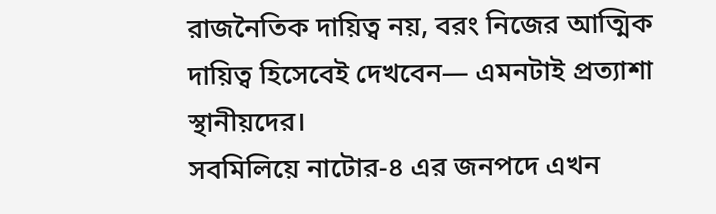রাজনৈতিক দায়িত্ব নয়, বরং নিজের আত্মিক দায়িত্ব হিসেবেই দেখবেন— এমনটাই প্রত্যাশা স্থানীয়দের।
সবমিলিয়ে নাটোর-৪ এর জনপদে এখন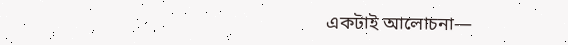একটাই আলোচনা—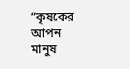“কৃষকের আপন মানুষ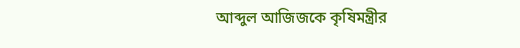আব্দুল আজিজকে কৃষিমন্ত্রীর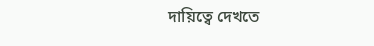দায়িত্বে দেখতে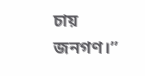চায় জনগণ।”